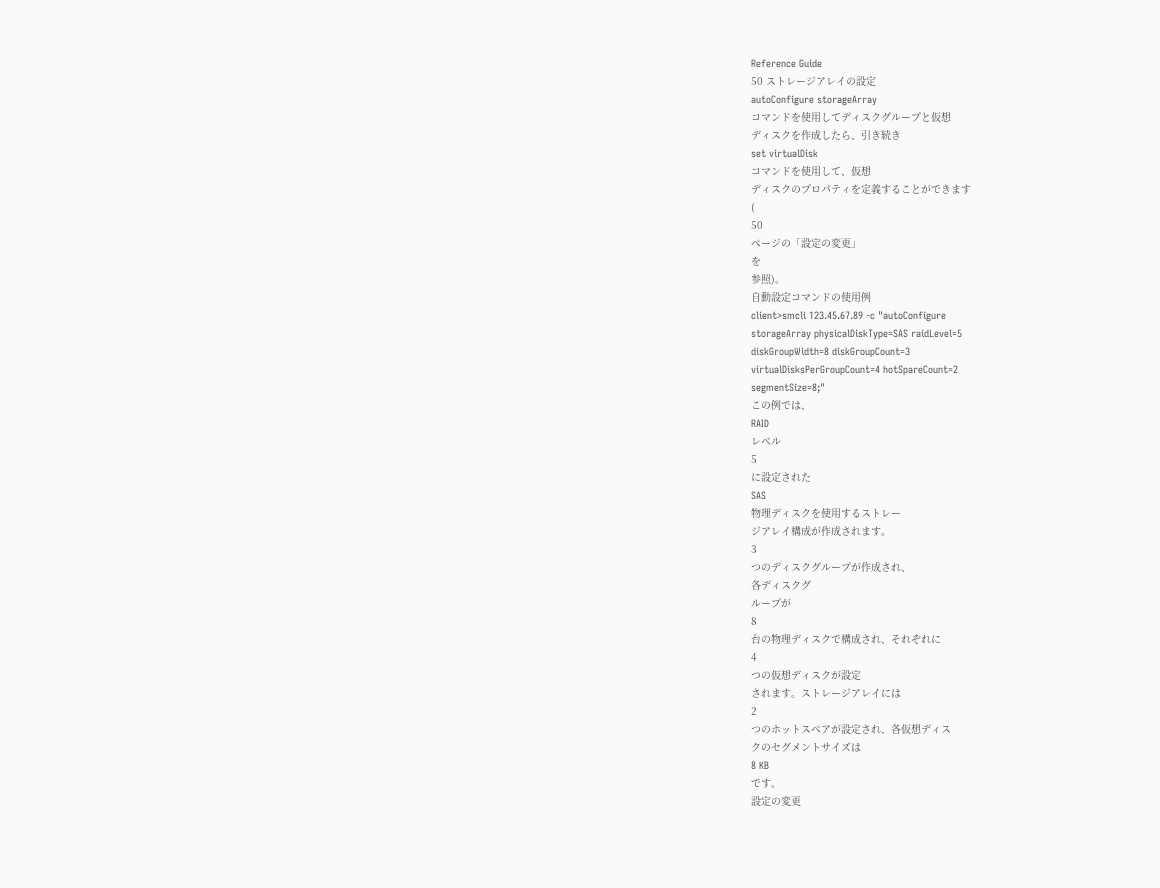Reference Guide
50 ストレージアレイの設定
autoConfigure storageArray
コマンドを使用してディスクグループと仮想
ディスクを作成したら、引き続き
set virtualDisk
コマンドを使用して、仮想
ディスクのプロパティを定義することができます
(
50
ページの「設定の変更」
を
参照)。
自動設定コマンドの使用例
client>smcli 123.45.67.89 -c "autoConfigure
storageArray physicalDiskType=SAS raidLevel=5
diskGroupWidth=8 diskGroupCount=3
virtualDisksPerGroupCount=4 hotSpareCount=2
segmentSize=8;"
この例では、
RAID
レベル
5
に設定された
SAS
物理ディスクを使用するストレー
ジアレイ構成が作成されます。
3
つのディスクグループが作成され、
各ディスクグ
ループが
8
台の物理ディスクで構成され、それぞれに
4
つの仮想ディスクが設定
されます。ストレージアレイには
2
つのホットスペアが設定され、各仮想ディス
クのセグメントサイズは
8 KB
です。
設定の変更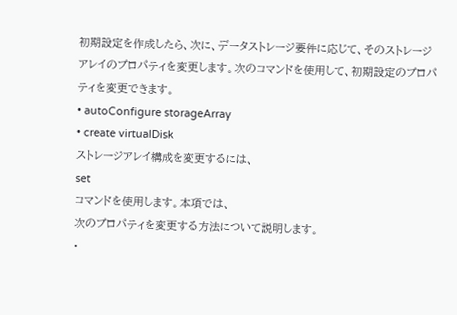初期設定を作成したら、次に、データストレージ要件に応じて、そのストレージ
アレイのプロパティを変更します。次のコマンドを使用して、初期設定のプロパ
ティを変更できます。
• autoConfigure storageArray
• create virtualDisk
ストレージアレイ構成を変更するには、
set
コマンドを使用します。本項では、
次のプロパティを変更する方法について説明します。
•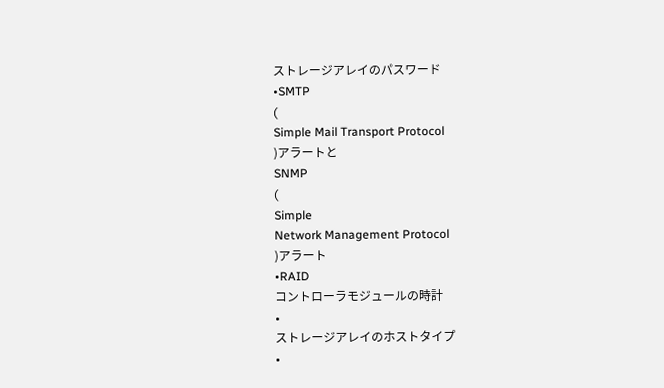ストレージアレイのパスワード
•SMTP
(
Simple Mail Transport Protocol
)アラートと
SNMP
(
Simple
Network Management Protocol
)アラート
•RAID
コントローラモジュールの時計
•
ストレージアレイのホストタイプ
•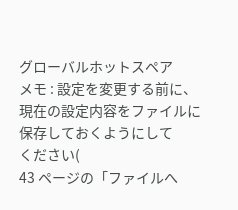グローバルホットスペア
メモ : 設定を変更する前に、現在の設定内容をファイルに保存しておくようにして
ください(
43 ページの「ファイルへ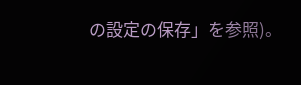の設定の保存」を参照)。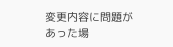変更内容に問題が
あった場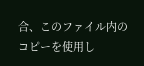合、このファイル内のコピーを使用し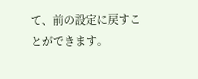て、前の設定に戻すことができます。